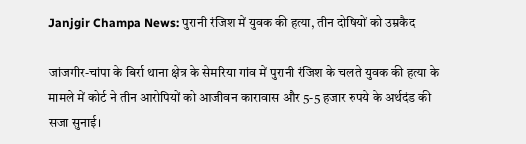Janjgir Champa News: पुरानी रंजिश में युवक की हत्या, तीन दोषियों को उम्रकैद

जांजगीर-चांपा के बिर्रा थाना क्षेत्र के सेमरिया गांव में पुरानी रंजिश के चलते युवक की हत्या के मामले में कोर्ट ने तीन आरोपियों को आजीवन कारावास और 5-5 हजार रुपये के अर्थदंड की सजा सुनाई।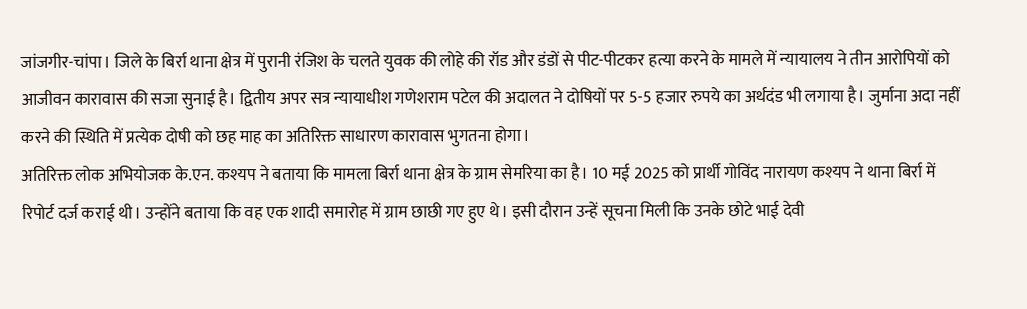जांजगीर-चांपा। जिले के बिर्रा थाना क्षेत्र में पुरानी रंजिश के चलते युवक की लोहे की रॉड और डंडों से पीट-पीटकर हत्या करने के मामले में न्यायालय ने तीन आरोपियों को आजीवन कारावास की सजा सुनाई है। द्वितीय अपर सत्र न्यायाधीश गणेशराम पटेल की अदालत ने दोषियों पर 5-5 हजार रुपये का अर्थदंड भी लगाया है। जुर्माना अदा नहीं करने की स्थिति में प्रत्येक दोषी को छह माह का अतिरिक्त साधारण कारावास भुगतना होगा।
अतिरिक्त लोक अभियोजक के.एन. कश्यप ने बताया कि मामला बिर्रा थाना क्षेत्र के ग्राम सेमरिया का है। 10 मई 2025 को प्रार्थी गोविंद नारायण कश्यप ने थाना बिर्रा में रिपोर्ट दर्ज कराई थी। उन्होंने बताया कि वह एक शादी समारोह में ग्राम छाछी गए हुए थे। इसी दौरान उन्हें सूचना मिली कि उनके छोटे भाई देवी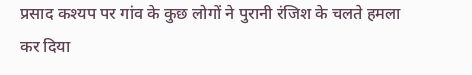प्रसाद कश्यप पर गांव के कुछ लोगों ने पुरानी रंजिश के चलते हमला कर दिया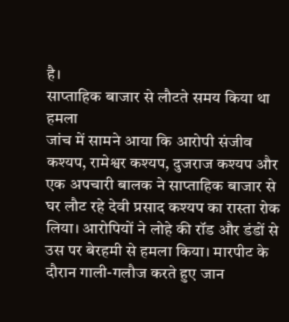है।
साप्ताहिक बाजार से लौटते समय किया था हमला
जांच में सामने आया कि आरोपी संजीव कश्यप, रामेश्वर कश्यप, दुजराज कश्यप और एक अपचारी बालक ने साप्ताहिक बाजार से घर लौट रहे देवी प्रसाद कश्यप का रास्ता रोक लिया। आरोपियों ने लोहे की रॉड और डंडों से उस पर बेरहमी से हमला किया। मारपीट के दौरान गाली-गलौज करते हुए जान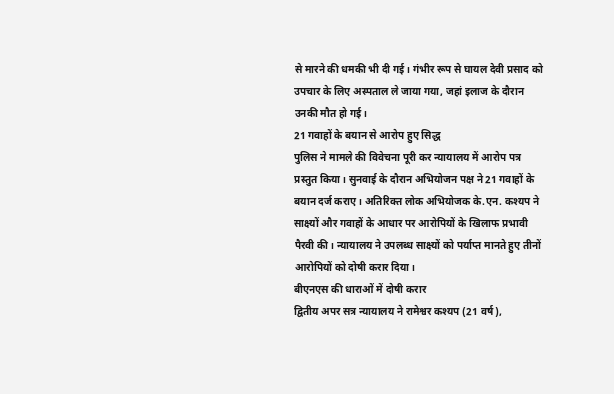से मारने की धमकी भी दी गई। गंभीर रूप से घायल देवी प्रसाद को उपचार के लिए अस्पताल ले जाया गया, जहां इलाज के दौरान उनकी मौत हो गई।
21 गवाहों के बयान से आरोप हुए सिद्ध
पुलिस ने मामले की विवेचना पूरी कर न्यायालय में आरोप पत्र प्रस्तुत किया। सुनवाई के दौरान अभियोजन पक्ष ने 21 गवाहों के बयान दर्ज कराए। अतिरिक्त लोक अभियोजक के.एन. कश्यप ने साक्ष्यों और गवाहों के आधार पर आरोपियों के खिलाफ प्रभावी पैरवी की। न्यायालय ने उपलब्ध साक्ष्यों को पर्याप्त मानते हुए तीनों आरोपियों को दोषी करार दिया।
बीएनएस की धाराओं में दोषी करार
द्वितीय अपर सत्र न्यायालय ने रामेश्वर कश्यप (21 वर्ष),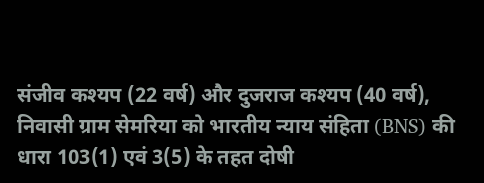संजीव कश्यप (22 वर्ष) और दुजराज कश्यप (40 वर्ष), निवासी ग्राम सेमरिया को भारतीय न्याय संहिता (BNS) की धारा 103(1) एवं 3(5) के तहत दोषी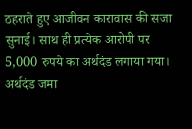ठहराते हुए आजीवन कारावास की सजा सुनाई। साथ ही प्रत्येक आरोपी पर 5,000 रुपये का अर्थदंड लगाया गया। अर्थदंड जमा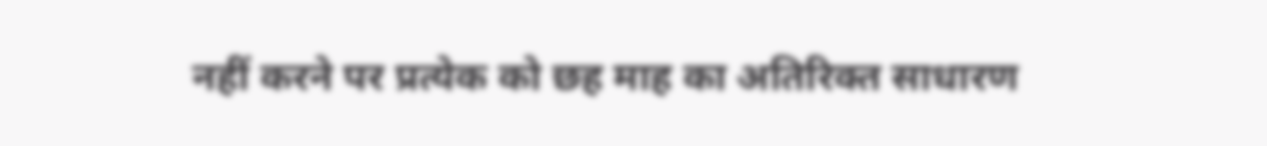नहीं करने पर प्रत्येक को छह माह का अतिरिक्त साधारण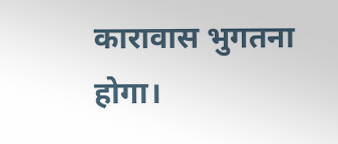कारावास भुगतना होगा।